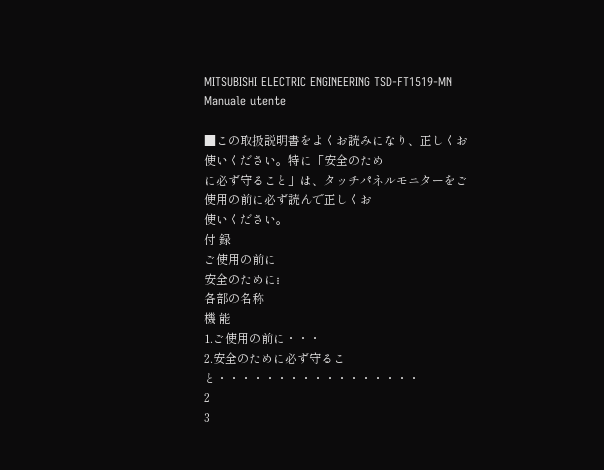MITSUBISHI ELECTRIC ENGINEERING TSD-FT1519-MN Manuale utente

■この取扱説明書をよくお読みになり、正しくお使いください。特に「安全のため
に必ず守ること」は、タッチパネルモニターをご使用の前に必ず読んで正しくお
使いください。
付 録
ご使用の前に
安全のために⁝
各部の名称
機 能
1.ご使用の前に・・・
2.安全のために必ず守ること・・・・・・・・・・・・・・・・・
2
3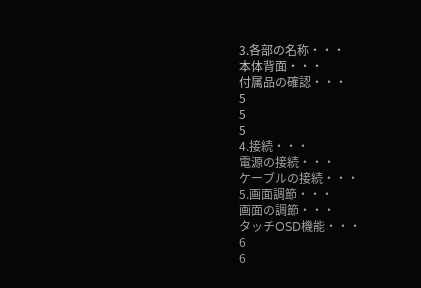3.各部の名称・・・
本体背面・・・
付属品の確認・・・
5
5
5
4.接続・・・
電源の接続・・・
ケーブルの接続・・・
5.画面調節・・・
画面の調節・・・
タッチOSD機能・・・
6
6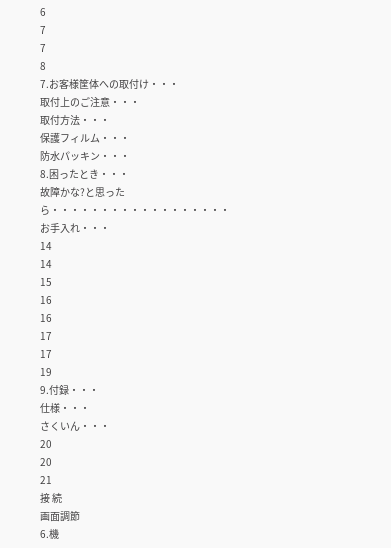6
7
7
8
7.お客様筐体への取付け・・・
取付上のご注意・・・
取付方法・・・
保護フィルム・・・
防水パッキン・・・
8.困ったとき・・・
故障かな?と思ったら・・・・・・・・・・・・・・・・・・
お手入れ・・・
14
14
15
16
16
17
17
19
9.付録・・・
仕様・・・
さくいん・・・
20
20
21
接 続
画面調節
6.機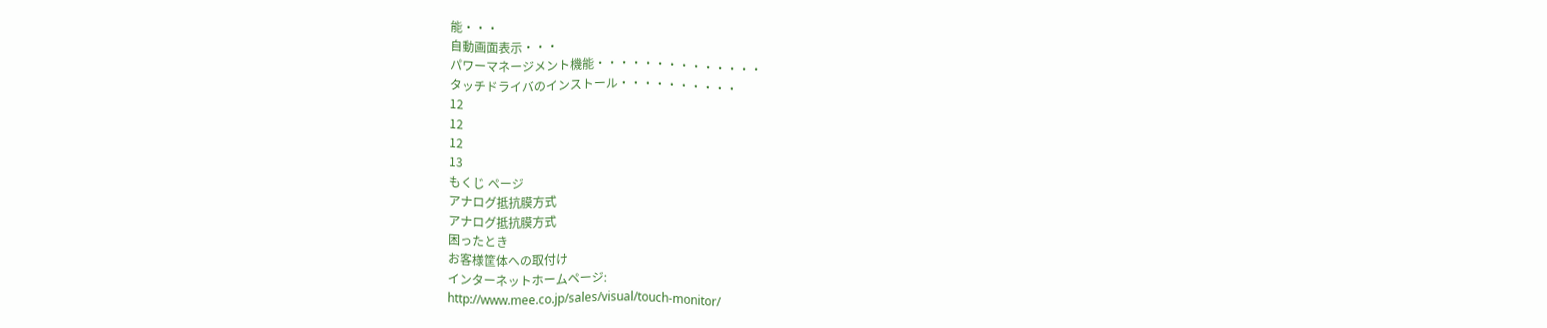能・・・
自動画面表示・・・
パワーマネージメント機能・・・・・・・・・・・・・・
タッチドライバのインストール・・・・・・・・・・
12
12
12
13
もくじ ページ
アナログ抵抗膜方式
アナログ抵抗膜方式
困ったとき
お客様筐体への取付け
インターネットホームページ:
http://www.mee.co.jp/sales/visual/touch-monitor/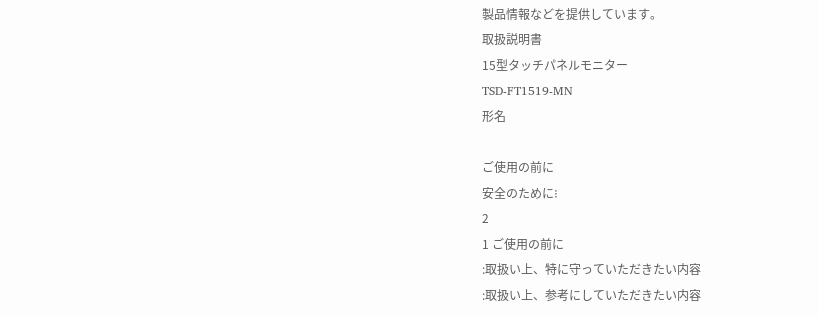製品情報などを提供しています。
取扱説明書
15型タッチパネルモニター
TSD-FT1519-MN
形名

ご使用の前に
安全のために⁝
2
1 ご使用の前に
:取扱い上、特に守っていただきたい内容
:取扱い上、参考にしていただきたい内容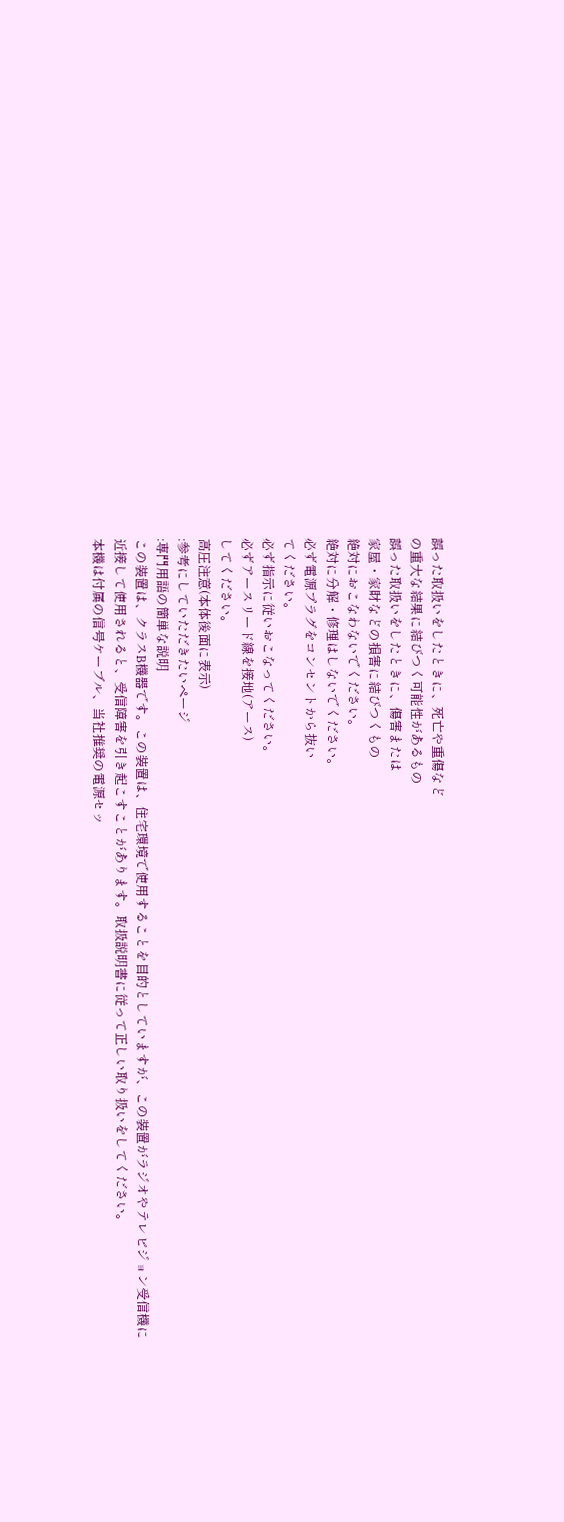誤った取扱いをしたときに、死亡や重傷など
の重大な結果に結びつく可能性があるもの
誤った取扱いをしたときに、傷害または
家屋・家財などの損害に結びつくもの
絶対におこなわないでください。
絶対に分解・修理はしないでください。
必ず電源プラグをコンセントから抜い
てください。
必ず指示に従いおこなってください。
必ずアースリード線を接地(アース)
してください。
高圧注意(本体後面に表示)
:参考にしていただきたいページ
:専門用語の簡単な説明
この装置は、クラスB機器です。この装置は、住宅環境で使用することを目的としていますが、この装置がラジオやテレビジョン受信機に
近接して使用されると、受信障害を引き起こすことがあります。取扱説明書に従って正しい取り扱いをしてください。
本機は付属の信号ケーブル、当社推奨の電源セッ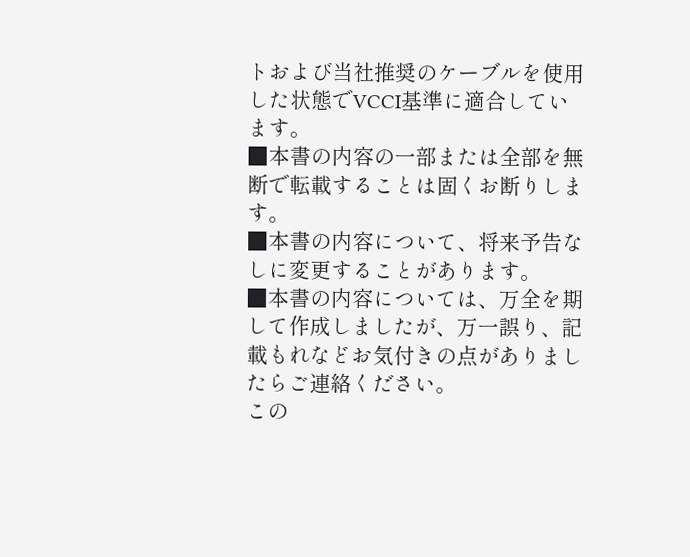トおよび当社推奨のケーブルを使用した状態でVCCI基準に適合しています。
■本書の内容の一部または全部を無断で転載することは固くお断りします。
■本書の内容について、将来予告なしに変更することがあります。
■本書の内容については、万全を期して作成しましたが、万一誤り、記載もれなどお気付きの点がありましたらご連絡ください。
この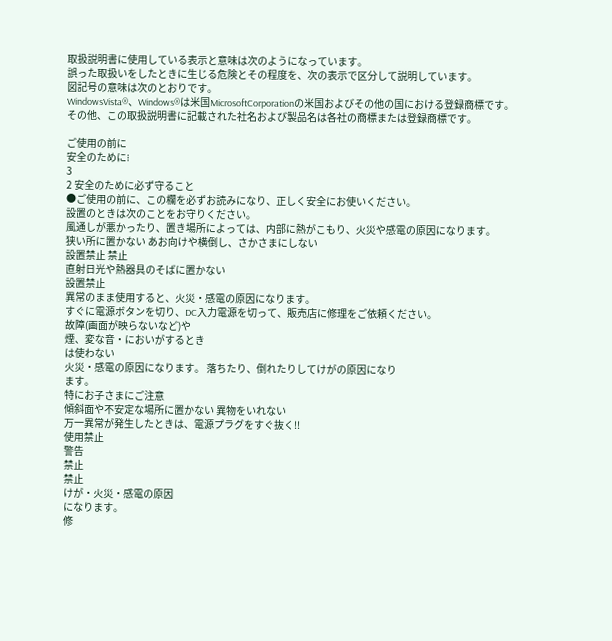取扱説明書に使用している表示と意味は次のようになっています。
誤った取扱いをしたときに生じる危険とその程度を、次の表示で区分して説明しています。
図記号の意味は次のとおりです。
WindowsVista®、Windows®は米国MicrosoftCorporationの米国およびその他の国における登録商標です。
その他、この取扱説明書に記載された社名および製品名は各社の商標または登録商標です。

ご使用の前に
安全のために⁝
3
2 安全のために必ず守ること
●ご使用の前に、この欄を必ずお読みになり、正しく安全にお使いください。
設置のときは次のことをお守りください。
風通しが悪かったり、置き場所によっては、内部に熱がこもり、火災や感電の原因になります。
狭い所に置かない あお向けや横倒し、さかさまにしない
設置禁止 禁止
直射日光や熱器具のそばに置かない
設置禁止
異常のまま使用すると、火災・感電の原因になります。
すぐに電源ボタンを切り、DC入力電源を切って、販売店に修理をご依頼ください。
故障(画面が映らないなど)や
煙、変な音・においがするとき
は使わない
火災・感電の原因になります。 落ちたり、倒れたりしてけがの原因になり
ます。
特にお子さまにご注意
傾斜面や不安定な場所に置かない 異物をいれない
万一異常が発生したときは、電源プラグをすぐ抜く!!
使用禁止
警告
禁止
禁止
けが・火災・感電の原因
になります。
修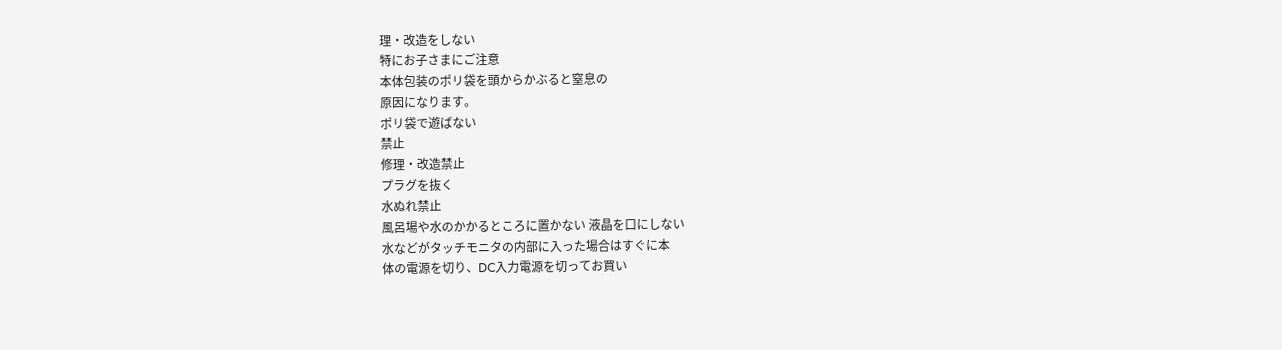理・改造をしない
特にお子さまにご注意
本体包装のポリ袋を頭からかぶると窒息の
原因になります。
ポリ袋で遊ばない
禁止
修理・改造禁止
プラグを抜く
水ぬれ禁止
風呂場や水のかかるところに置かない 液晶を口にしない
水などがタッチモニタの内部に入った場合はすぐに本
体の電源を切り、DC入力電源を切ってお買い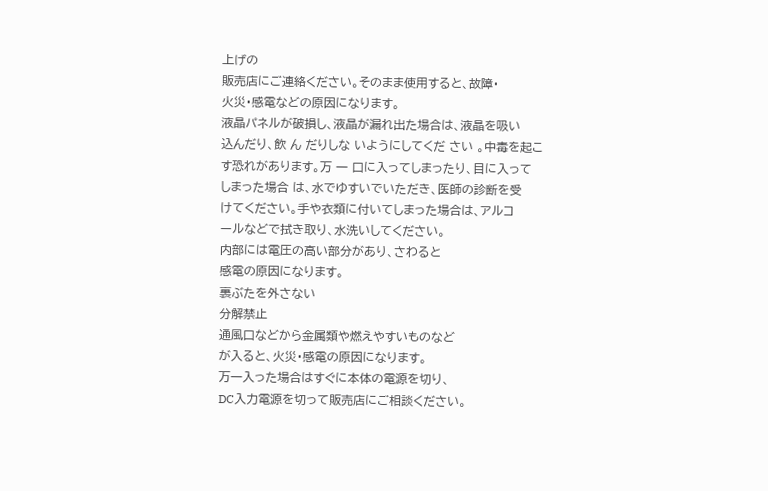上げの
販売店にご連絡ください。そのまま使用すると、故障・
火災・感電などの原因になります。
液晶パネルが破損し、液晶が漏れ出た場合は、液晶を吸い
込んだり、飲 ん だりしな いようにしてくだ さい 。中毒を起こ
す恐れがあります。万 一 口に入ってしまったり、目に入って
しまった場合 は、水でゆすいでいただき、医師の診断を受
けてください。手や衣類に付いてしまった場合は、アルコ
ールなどで拭き取り、水洗いしてください。
内部には電圧の高い部分があり、さわると
感電の原因になります。
裏ぶたを外さない
分解禁止
通風口などから金属類や燃えやすいものなど
が入ると、火災・感電の原因になります。
万一入った場合はすぐに本体の電源を切り、
DC入力電源を切って販売店にご相談ください。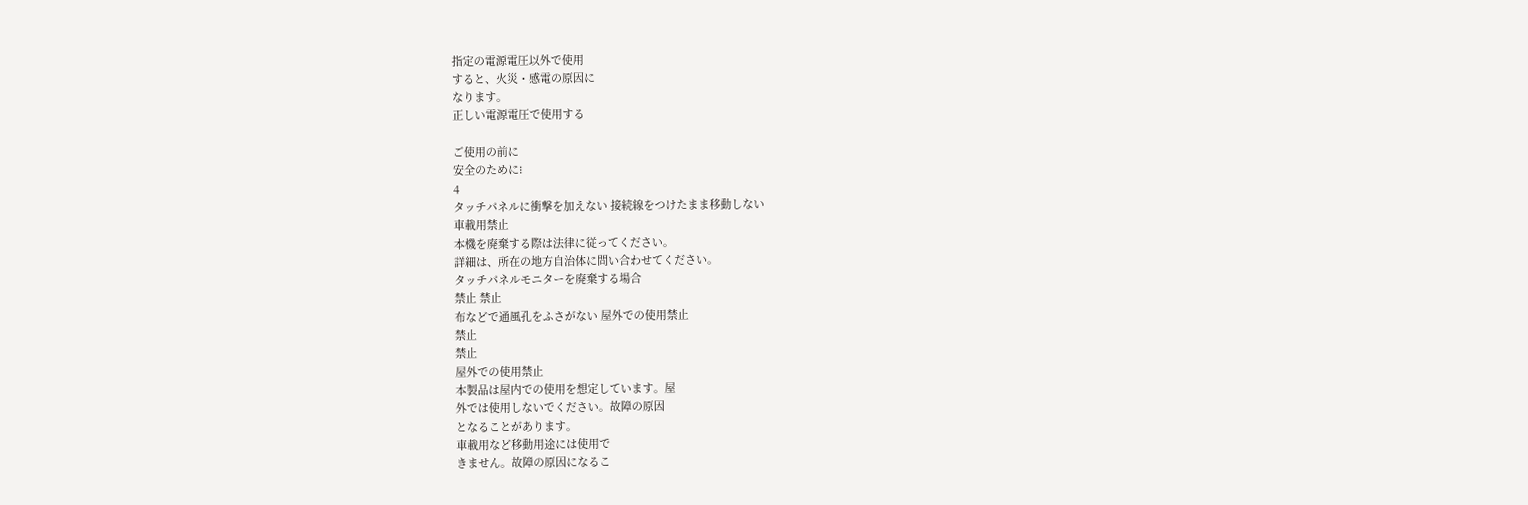指定の電源電圧以外で使用
すると、火災・感電の原因に
なります。
正しい電源電圧で使用する

ご使用の前に
安全のために⁝
4
タッチパネルに衝撃を加えない 接続線をつけたまま移動しない
車載用禁止
本機を廃棄する際は法律に従ってください。
詳細は、所在の地方自治体に問い合わせてください。
タッチパネルモニターを廃棄する場合
禁止 禁止
布などで通風孔をふさがない 屋外での使用禁止
禁止
禁止
屋外での使用禁止
本製品は屋内での使用を想定しています。屋
外では使用しないでください。故障の原因
となることがあります。
車載用など移動用途には使用で
きません。故障の原因になるこ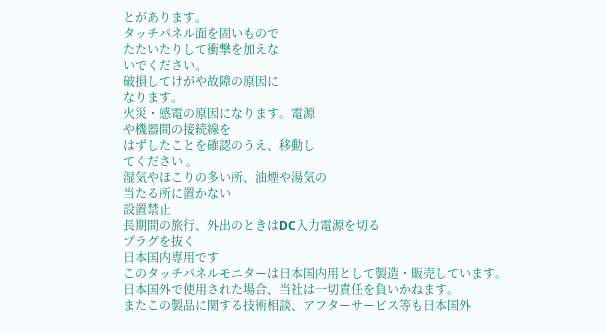とがあります。
タッチパネル面を固いもので
たたいたりして衝撃を加えな
いでください。
破損してけがや故障の原因に
なります。
火災・感電の原因になります。電源
や機器間の接続線を
はずしたことを確認のうえ、移動し
てください 。
湿気やほこりの多い所、油煙や湯気の
当たる所に置かない
設置禁止
長期間の旅行、外出のときはDC入力電源を切る
プラグを抜く
日本国内専用です
このタッチパネルモニターは日本国内用として製造・販売しています。
日本国外で使用された場合、当社は一切責任を負いかねます。
またこの製品に関する技術相談、アフターサービス等も日本国外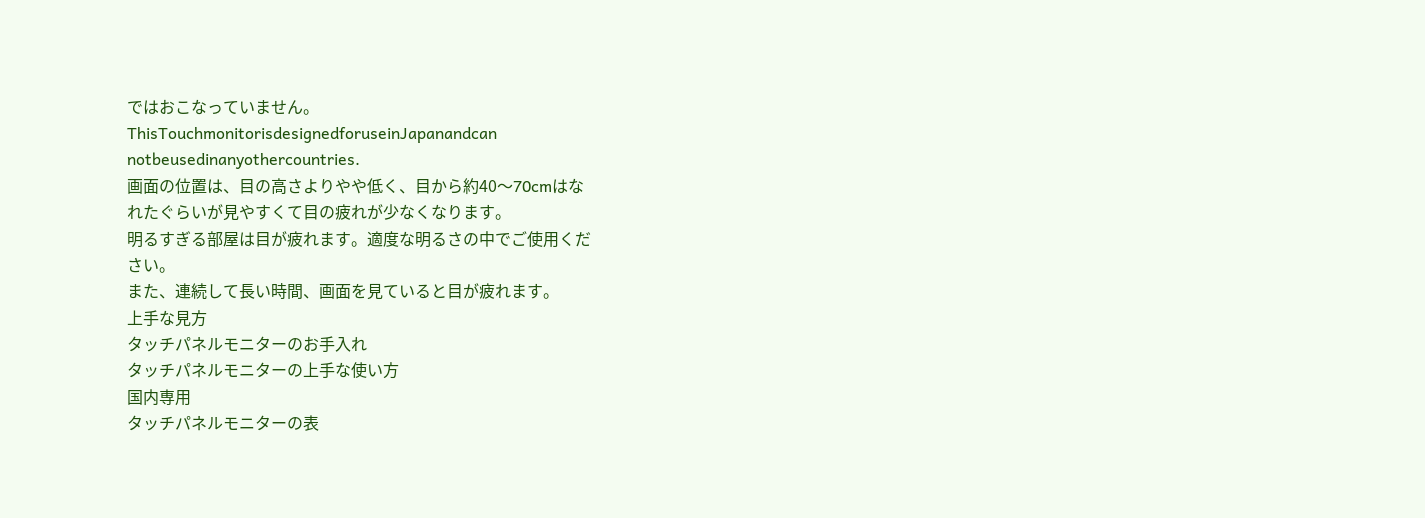ではおこなっていません。
ThisTouchmonitorisdesignedforuseinJapanandcan
notbeusedinanyothercountries.
画面の位置は、目の高さよりやや低く、目から約40〜70cmはな
れたぐらいが見やすくて目の疲れが少なくなります。
明るすぎる部屋は目が疲れます。適度な明るさの中でご使用くだ
さい。
また、連続して長い時間、画面を見ていると目が疲れます。
上手な見方
タッチパネルモニターのお手入れ
タッチパネルモニターの上手な使い方
国内専用
タッチパネルモニターの表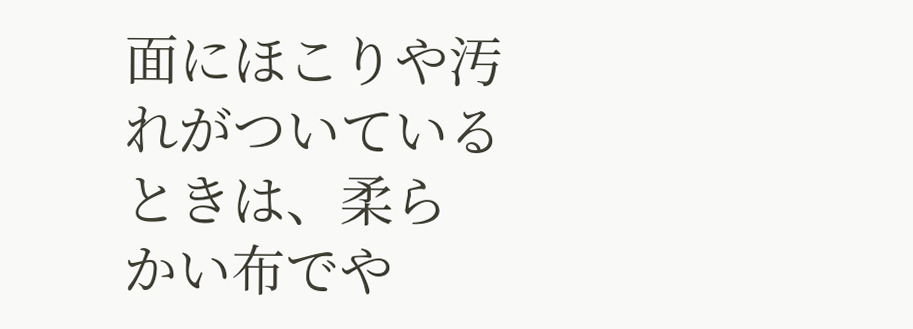面にほこりや汚れがついているときは、柔ら
かい布でや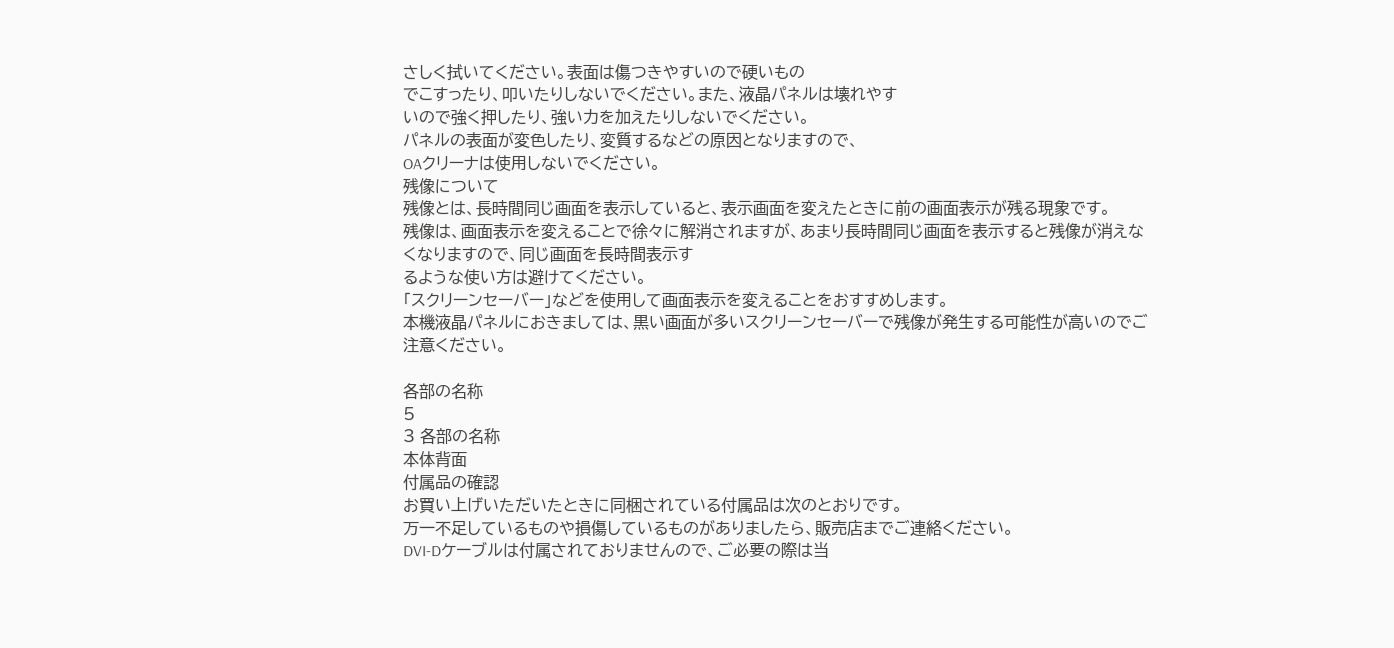さしく拭いてください。表面は傷つきやすいので硬いもの
でこすったり、叩いたりしないでください。また、液晶パネルは壊れやす
いので強く押したり、強い力を加えたりしないでください。
パネルの表面が変色したり、変質するなどの原因となりますので、
OAクリーナは使用しないでください。
残像について
残像とは、長時間同じ画面を表示していると、表示画面を変えたときに前の画面表示が残る現象です。
残像は、画面表示を変えることで徐々に解消されますが、あまり長時間同じ画面を表示すると残像が消えなくなりますので、同じ画面を長時間表示す
るような使い方は避けてください。
「スクリーンセーバー」などを使用して画面表示を変えることをおすすめします。
本機液晶パネルにおきましては、黒い画面が多いスクリーンセーバーで残像が発生する可能性が高いのでご注意ください。

各部の名称
5
3 各部の名称
本体背面
付属品の確認
お買い上げいただいたときに同梱されている付属品は次のとおりです。
万一不足しているものや損傷しているものがありましたら、販売店までご連絡ください。
DVI-Dケーブルは付属されておりませんので、ご必要の際は当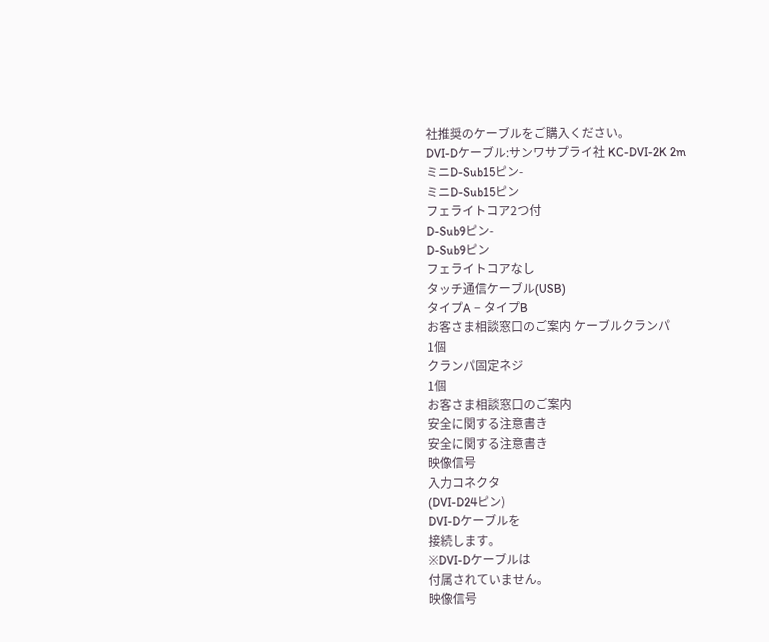社推奨のケーブルをご購入ください。
DVI-Dケーブル:サンワサプライ社 KC-DVI-2K 2m
ミニD-Sub15ピン-
ミニD-Sub15ピン
フェライトコア2つ付
D-Sub9ピン-
D-Sub9ピン
フェライトコアなし
タッチ通信ケーブル(USB)
タイプA − タイプB
お客さま相談窓口のご案内 ケーブルクランパ
1個
クランパ固定ネジ
1個
お客さま相談窓口のご案内
安全に関する注意書き
安全に関する注意書き
映像信号
入力コネクタ
(DVI-D24ピン)
DVI-Dケーブルを
接続します。
※DVI-Dケーブルは
付属されていません。
映像信号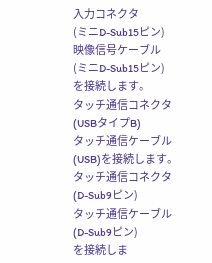入力コネクタ
(ミニD-Sub15ピン)
映像信号ケーブル
(ミニD-Sub15ピン)
を接続します。
タッチ通信コネクタ
(USBタイプB)
タッチ通信ケーブル
(USB)を接続します。
タッチ通信コネクタ
(D-Sub9ピン)
タッチ通信ケーブル
(D-Sub9ピン)
を接続しま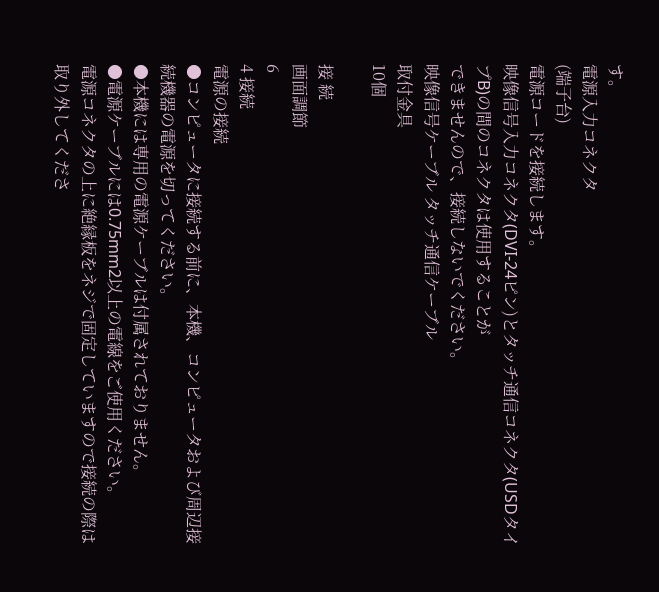す。
電源入力コネクタ
(端子台)
電源コードを接続します。
映像信号入力コネクタ(DVI-24ピン)とタッチ通信コネクタ(USDタイプB)の間のコネクタは使用することが
できませんので、接続しないでください。
映像信号ケーブル タッチ通信ケーブル
取付金具
10個

接 続
画面調節
6
4 接続
電源の接続
●コンピュータに接続する前に、本機、コンピュータおよび周辺接続機器の電源を切ってください。
●本機には専用の電源ケーブルは付属されておりません。
●電源ケーブルには0.75mm2以上の電線をご使用ください。
電源コネクタの上に絶縁板をネジで固定していますので接続の際は取り外してくださ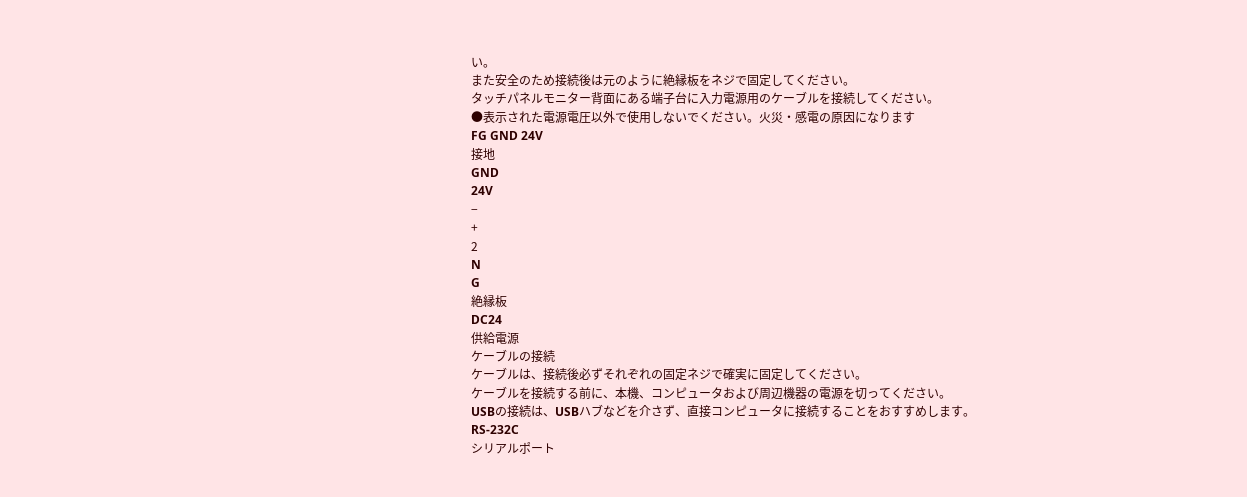い。
また安全のため接続後は元のように絶縁板をネジで固定してください。
タッチパネルモニター背面にある端子台に入力電源用のケーブルを接続してください。
●表示された電源電圧以外で使用しないでください。火災・感電の原因になります
FG GND 24V
接地
GND
24V
−
+
2
N
G
絶縁板
DC24
供給電源
ケーブルの接続
ケーブルは、接続後必ずそれぞれの固定ネジで確実に固定してください。
ケーブルを接続する前に、本機、コンピュータおよび周辺機器の電源を切ってください。
USBの接続は、USBハブなどを介さず、直接コンピュータに接続することをおすすめします。
RS-232C
シリアルポート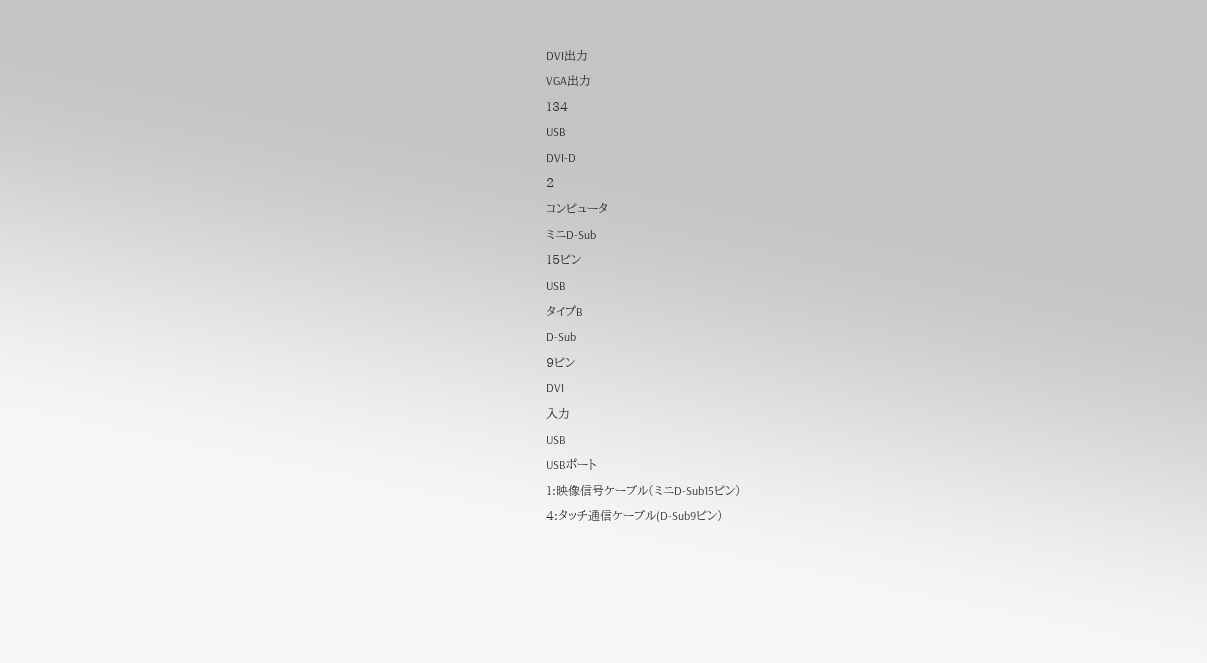DVI出力
VGA出力
134
USB
DVI-D
2
コンピュータ
ミニD-Sub
15ピン
USB
タイプB
D-Sub
9ピン
DVI
入力
USB
USBポート
1:映像信号ケーブル(ミニD-Sub15ピン)
4:タッチ通信ケーブル(D-Sub9ピン)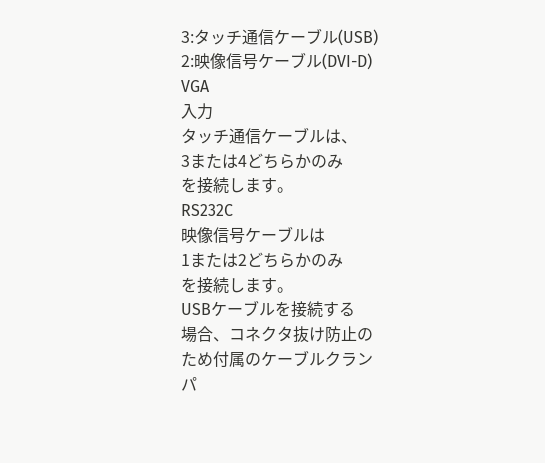3:タッチ通信ケーブル(USB)
2:映像信号ケーブル(DVI-D)
VGA
入力
タッチ通信ケーブルは、
3または4どちらかのみ
を接続します。
RS232C
映像信号ケーブルは
1または2どちらかのみ
を接続します。
USBケーブルを接続する
場合、コネクタ抜け防止の
ため付属のケーブルクラン
パ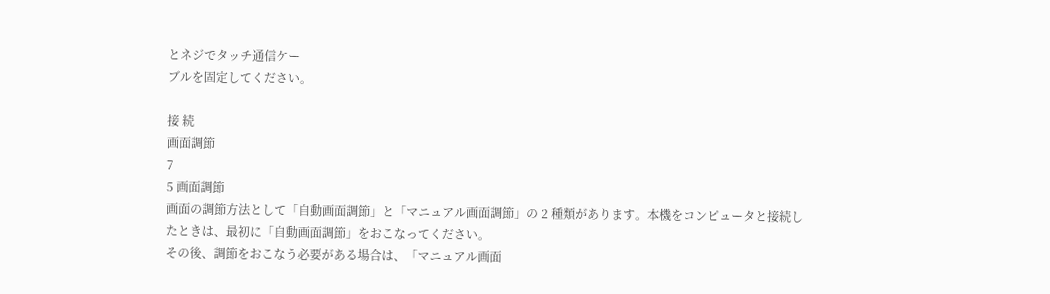とネジでタッチ通信ケー
ブルを固定してください。

接 続
画面調節
7
5 画面調節
画面の調節方法として「自動画面調節」と「マニュアル画面調節」の 2 種類があります。本機をコンピュータと接続し
たときは、最初に「自動画面調節」をおこなってください。
その後、調節をおこなう必要がある場合は、「マニュアル画面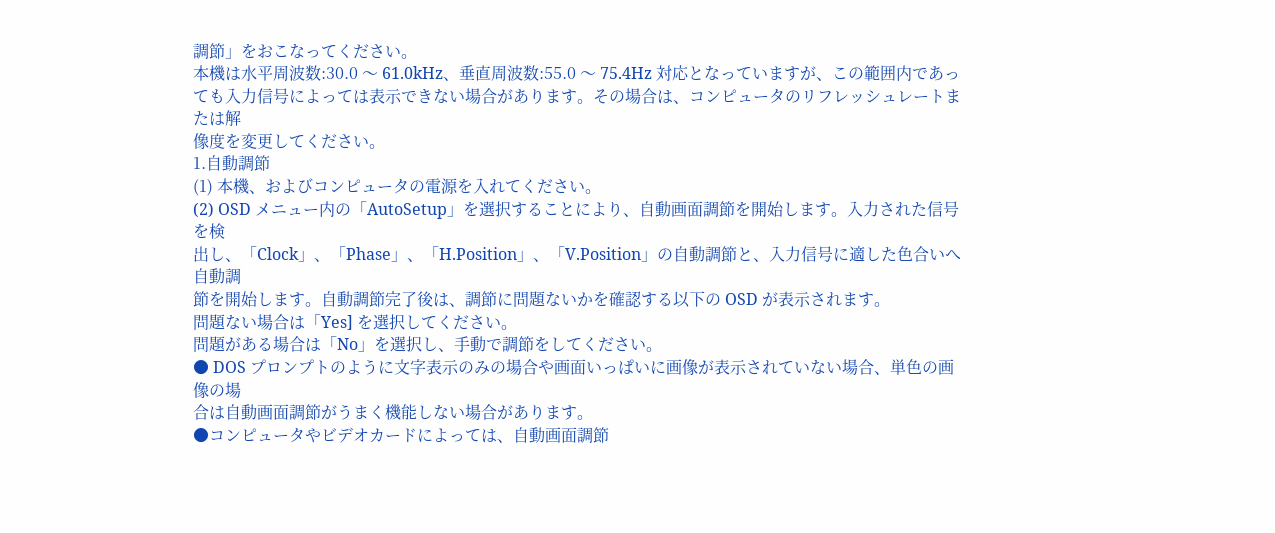調節」をおこなってください。
本機は水平周波数:30.0 〜 61.0kHz、垂直周波数:55.0 〜 75.4Hz 対応となっていますが、この範囲内であっ
ても入力信号によっては表示できない場合があります。その場合は、コンピュータのリフレッシュレートまたは解
像度を変更してください。
1.自動調節
(1) 本機、およびコンピュータの電源を入れてください。
(2) OSD メニュー内の「AutoSetup」を選択することにより、自動画面調節を開始します。入力された信号を検
出し、「Clock」、「Phase」、「H.Position」、「V.Position」の自動調節と、入力信号に適した色合いへ自動調
節を開始します。自動調節完了後は、調節に問題ないかを確認する以下の OSD が表示されます。
問題ない場合は「Yes] を選択してください。
問題がある場合は「No」を選択し、手動で調節をしてください。
● DOS プロンプトのように文字表示のみの場合や画面いっぱいに画像が表示されていない場合、単色の画像の場
合は自動画面調節がうまく機能しない場合があります。
●コンピュータやビデオカードによっては、自動画面調節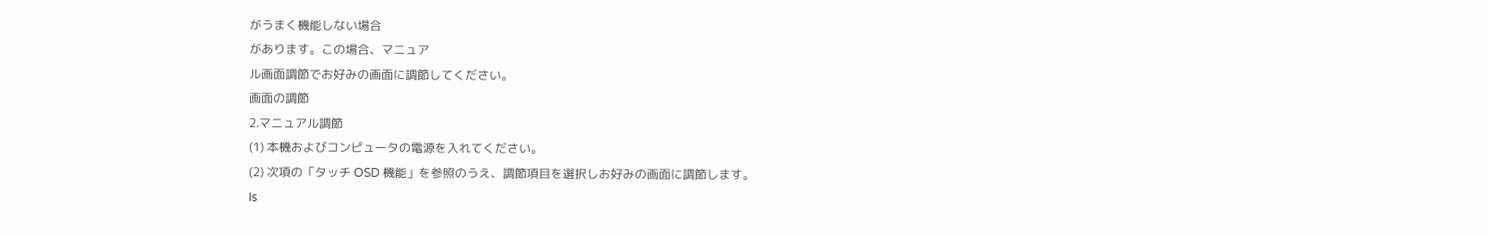がうまく機能しない場合
があります。この場合、マニュア
ル画面調節でお好みの画面に調節してください。
画面の調節
2.マニュアル調節
(1) 本機およびコンピュータの電源を入れてください。
(2) 次項の「タッチ OSD 機能」を参照のうえ、調節項目を選択しお好みの画面に調節します。
Is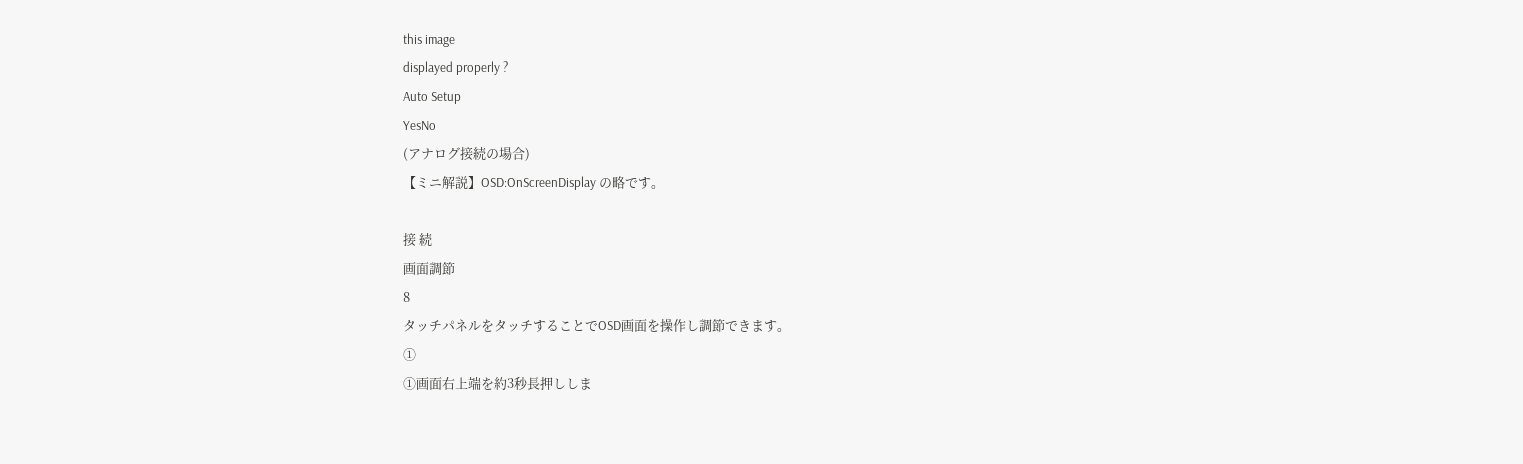this image
displayed properly ?
Auto Setup
YesNo
(アナログ接続の場合)
【ミニ解説】OSD:OnScreenDisplay の略です。

接 続
画面調節
8
タッチパネルをタッチすることでOSD画面を操作し調節できます。
①
①画面右上端を約3秒長押ししま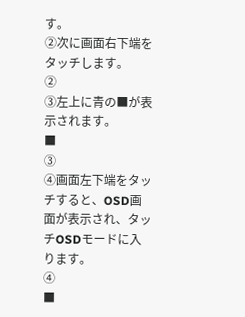す。
②次に画面右下端をタッチします。
②
③左上に青の■が表示されます。
■
③
④画面左下端をタッチすると、OSD画面が表示され、タッチOSDモードに入ります。
④
■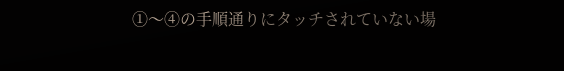①〜④の手順通りにタッチされていない場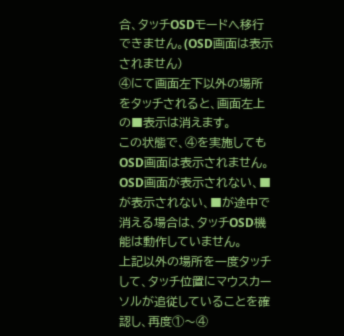合、タッチOSDモードへ移行できません。(OSD画面は表示されません)
④にて画面左下以外の場所をタッチされると、画面左上の■表示は消えます。
この状態で、④を実施してもOSD画面は表示されません。
OSD画面が表示されない、■が表示されない、■が途中で消える場合は、タッチOSD機能は動作していません。
上記以外の場所を一度タッチして、タッチ位置にマウスカーソルが追従していることを確認し、再度①〜④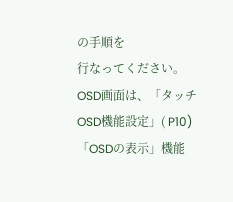の手順を
行なってください。
OSD画面は、「タッチOSD機能設定」( P10)「OSDの表示」機能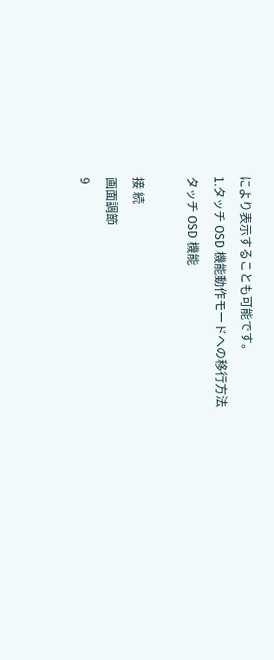により表示することも可能です。
1.タッチ OSD 機能動作モードへの移行方法
タッチ OSD 機能

接 続
画面調節
9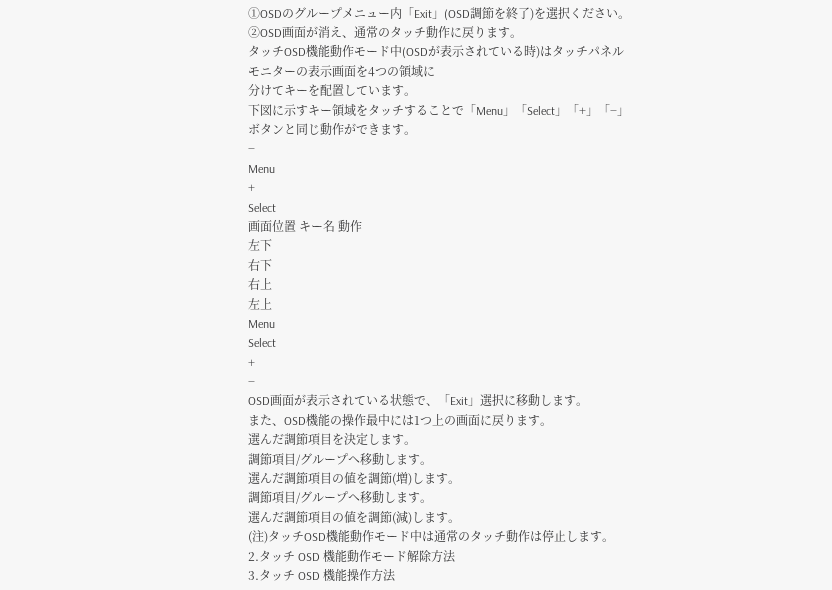①OSDのグループメニュー内「Exit」(OSD調節を終了)を選択ください。
②OSD画面が消え、通常のタッチ動作に戻ります。
タッチOSD機能動作モード中(OSDが表示されている時)はタッチパネルモニターの表示画面を4つの領域に
分けてキーを配置しています。
下図に示すキー領域をタッチすることで「Menu」「Select」「+」「−」ボタンと同じ動作ができます。
−
Menu
+
Select
画面位置 キー名 動作
左下
右下
右上
左上
Menu
Select
+
−
OSD画面が表示されている状態で、「Exit」選択に移動します。
また、OSD機能の操作最中には1つ上の画面に戻ります。
選んだ調節項目を決定します。
調節項目/グループへ移動します。
選んだ調節項目の値を調節(増)します。
調節項目/グループへ移動します。
選んだ調節項目の値を調節(減)します。
(注)タッチOSD機能動作モード中は通常のタッチ動作は停止します。
2.タッチ OSD 機能動作モード解除方法
3.タッチ OSD 機能操作方法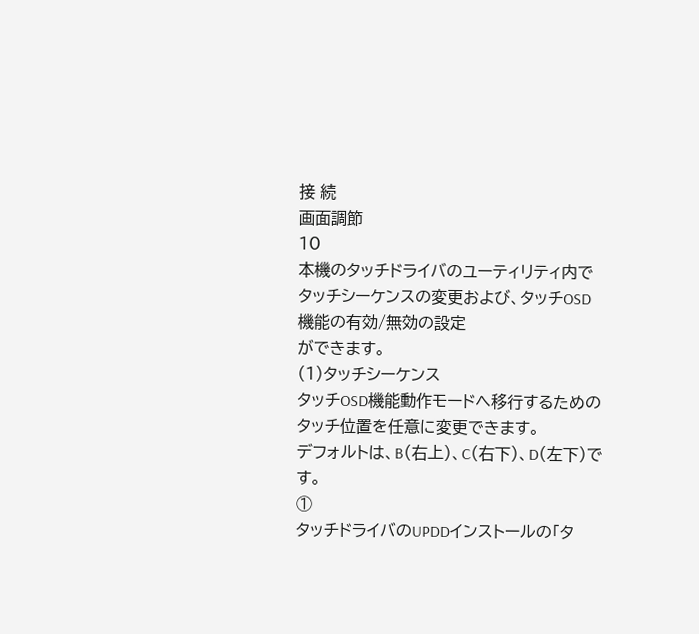接 続
画面調節
10
本機のタッチドライバのユーティリティ内でタッチシーケンスの変更および、タッチOSD機能の有効/無効の設定
ができます。
(1)タッチシーケンス
タッチOSD機能動作モードへ移行するためのタッチ位置を任意に変更できます。
デフォルトは、B(右上)、C(右下)、D(左下)です。
①
タッチドライバのUPDDインストールの「タ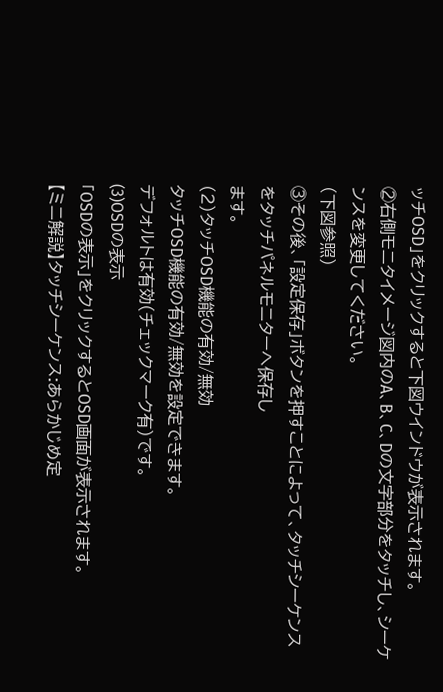ッチOSD」をクリックすると下図ウインドウが表示されます。
②右側モニタイメージ図内のA、B、C、Dの文字部分をタッチし、シーケンスを変更してください。
(下図参照)
③その後、「設定保存」ボタンを押すことによって、タッチシーケンスをタッチパネルモニターへ保存し
ます。
(2)タッチOSD機能の有効/無効
タッチOSD機能の有効/無効を設定できます。
デフォルトは有効(チェックマーク有)です。
(3)OSDの表示
「OSDの表示」をクリックするとOSD画面が表示されます。
【ミニ解説】タッチシーケンス:あらかじめ定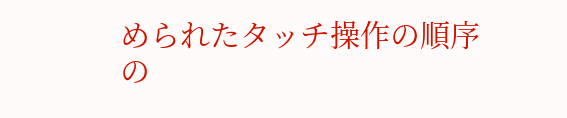められたタッチ操作の順序の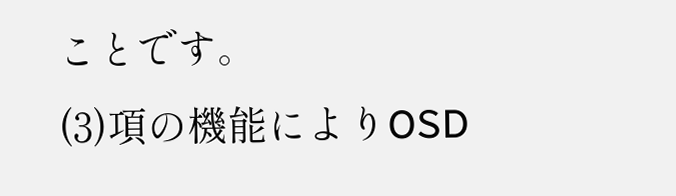ことです。
(3)項の機能によりOSD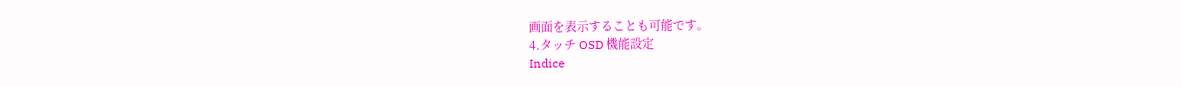画面を表示することも可能です。
4.タッチ OSD 機能設定
Indice